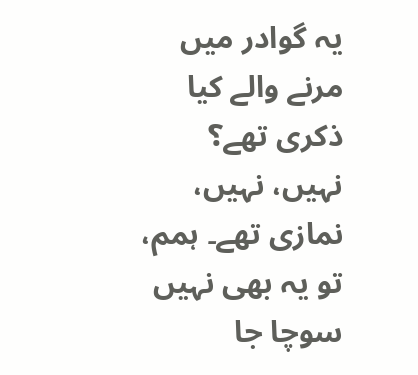یہ گوادر میں مرنے والے کیا ذکری تھے؟ نہیں، نہیں، نمازی تھے۔ ہمم، تو یہ بھی نہیں سوچا جا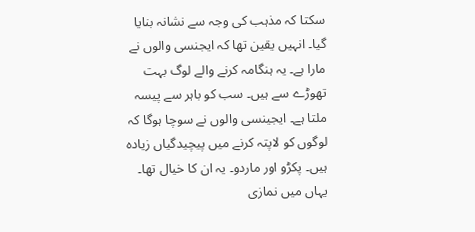سکتا کہ مذہب کی وجہ سے نشانہ بنایا گیا۔ انہیں یقین تھا کہ ایجنسی والوں نے مارا ہے۔ یہ ہنگامہ کرنے والے لوگ بہت تھوڑے سے ہیں۔ سب کو باہر سے پیسہ ملتا ہے۔ ایجینسی والوں نے سوچا ہوگا کہ لوگوں کو لاپتہ کرنے میں پیچیدگیاں زیادہ ہیں۔ پکڑو اور ماردو۔ یہ ان کا خیال تھا۔
یہاں میں نمازی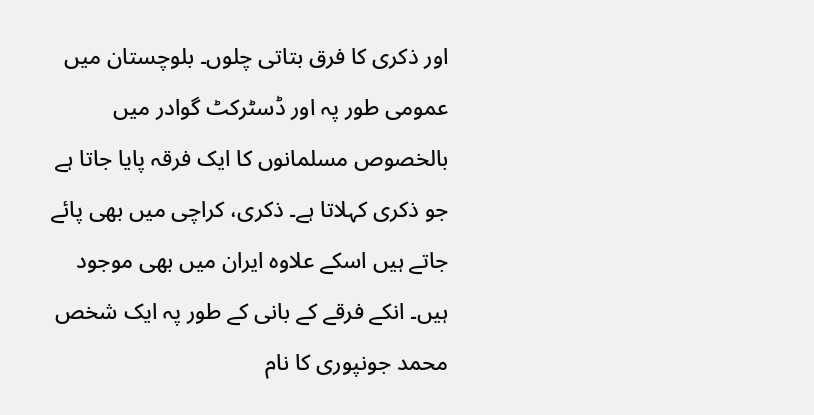اور ذکری کا فرق بتاتی چلوں۔ بلوچستان میں عمومی طور پہ اور ڈسٹرکٹ گوادر میں بالخصوص مسلمانوں کا ایک فرقہ پایا جاتا ہے جو ذکری کہلاتا ہے۔ ذکری، کراچی میں بھی پائے جاتے ہیں اسکے علاوہ ایران میں بھی موجود ہیں۔ انکے فرقے کے بانی کے طور پہ ایک شخص محمد جونپوری کا نام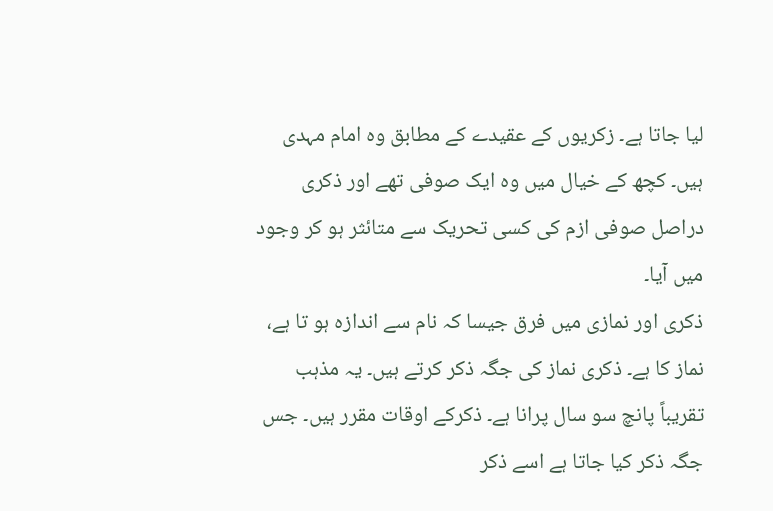لیا جاتا ہے۔ زکریوں کے عقیدے کے مطابق وہ امام مہدی ہیں۔ کچھ کے خیال میں وہ ایک صوفی تھے اور ذکری دراصل صوفی ازم کی کسی تحریک سے متائثر ہو کر وجود میں آیا۔
ذکری اور نمازی میں فرق جیسا کہ نام سے اندازہ ہو تا ہے، نماز کا ہے۔ ذکری نماز کی جگہ ذکر کرتے ہیں۔ یہ مذہب تقریباً پانچ سو سال پرانا ہے۔ ذکرکے اوقات مقرر ہیں۔ جس جگہ ذکر کیا جاتا ہے اسے ذکر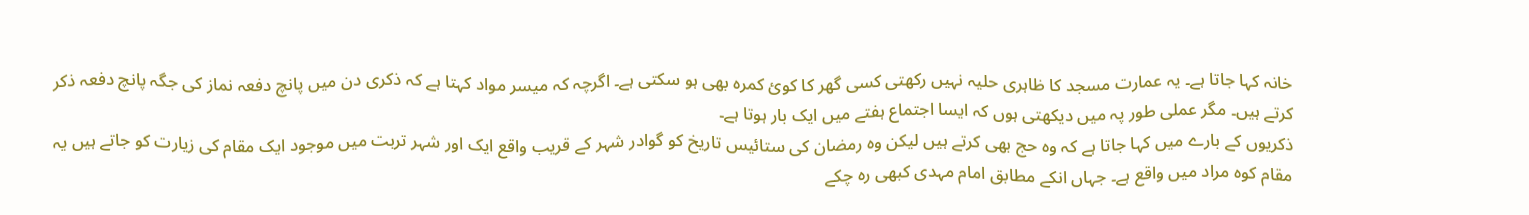خانہ کہا جاتا ہے۔ یہ عمارت مسجد کا ظاہری حلیہ نہیں رکھتی کسی گھر کا کوئ کمرہ بھی ہو سکتی ہے۔ اگرچہ کہ میسر مواد کہتا ہے کہ ذکری دن میں پانچ دفعہ نماز کی جگہ پانچ دفعہ ذکر کرتے ہیں۔ مگر عملی طور پہ میں دیکھتی ہوں کہ ایسا اجتماع ہفتے میں ایک بار ہوتا ہے۔
ذکریوں کے بارے میں کہا جاتا ہے کہ وہ حج بھی کرتے ہیں لیکن وہ رمضان کی ستائیس تاریخ کو گوادر شہر کے قریب واقع ایک اور شہر تربت میں موجود ایک مقام کی زیارت کو جاتے ہیں یہ مقام کوہ مراد میں واقع ہے۔ جہاں انکے مطابق امام مہدی کبھی رہ چکے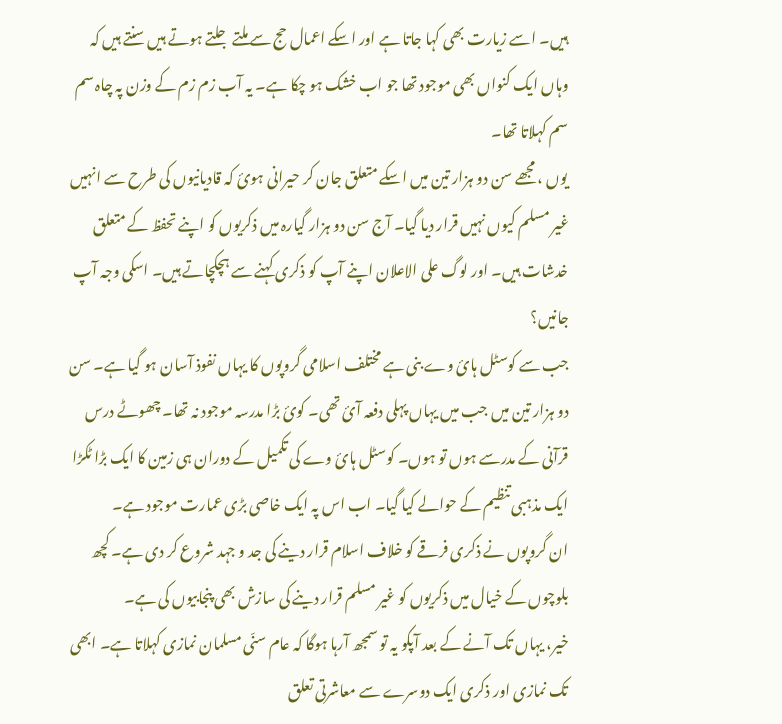ہیں۔ اسے زیارت بھی کہا جاتا ہے اور اسکے اعمال حج سے ملتے جلتے ہوتے ہیں سنتے ہیں کہ وہاں ایک کنواں بھی موجود تھا جو اب خشک ہو چکا ہے۔ یہ آب زم زم کے وزن پہ چاہ سم سم کہلاتا تھا۔
یوں ، مجھے سن دو ہزار تین میں اسکے متعلق جان کر حیرانی ہوئ کہ قادیانیوں کی طرح سے انہیں غیر مسلم کیوں نہیں قرار دیا گیا۔ آج سن دو ہزار گیارہ میں ذکریوں کو اپنے تحفظ کے متعلق خدشات ہیں۔ اور لوگ علی الاعلان اپنے آپ کو ذکری کہنے سے ہچکچاتے ہیں۔ اسکی وجہ آپ جانیں؟
جب سے کوسٹل ہائ وے بنی ہے مختلف اسلامی گروپوں کا یہاں نفوذ آسان ہو گیا ہے۔ سن دو ہزار تین میں جب میں یہاں پہلی دفعہ آئ تھی۔ کوئ بڑا مدرسہ موجود نہ تھا۔ چھوٹے درس قرآنی کے مدرسے ہوں تو ہوں۔ کوسٹل ہائ وے کی تکمیل کے دوران ہی زمین کا ایک بڑا ٹکڑا ایک مذہبی تنظیم کے حوالے کیا گیا۔ اب اس پہ ایک خاصی بڑی عمارت موجود ہے۔
ان گروپوں نے ذکری فرقے کو خلاف اسلام قرار دینے کی جد و جہد شروع کر دی ہے۔ کچھ بلوچوں کے خیال میں ذکریوں کو غیر مسلم قرار دینے کی سازش بھی پنجابیوں کی ہے۔
خیر، یہاں تک آنے کے بعد آپکو یہ تو سمجھ آرہا ہوگا کہ عام سنّی مسلمان نمازی کہلاتا ہے۔ ابھی تک نمازی اور ذکری ایک دوسرے سے معاشرتی تعلق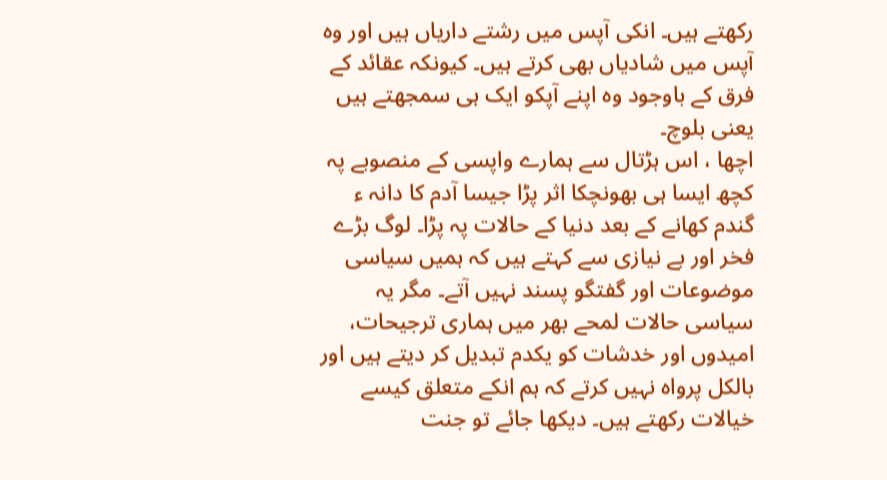رکھتے ہیں۔ انکی آپس میں رشتے داریاں ہیں اور وہ آپس میں شادیاں بھی کرتے ہیں۔ کیونکہ عقائد کے فرق کے باوجود وہ اپنے آپکو ایک ہی سمجھتے ہیں یعنی بلوچ۔
اچھا ، اس ہڑتال سے ہمارے واپسی کے منصوبے پہ کچھ ایسا ہی بھونچکا اثر پڑا جیسا آدم کا دانہ ء گندم کھانے کے بعد دنیا کے حالات پہ پڑا۔ لوگ بڑے فخر اور بے نیازی سے کہتے ہیں کہ ہمیں سیاسی موضوعات اور گفتگو پسند نہیں آتے۔ مگر یہ سیاسی حالات لمحے بھر میں ہماری ترجیحات، امیدوں اور خدشات کو یکدم تبدیل کر دیتے ہیں اور بالکل پرواہ نہیں کرتے کہ ہم انکے متعلق کیسے خیالات رکھتے ہیں۔ دیکھا جائے تو جنت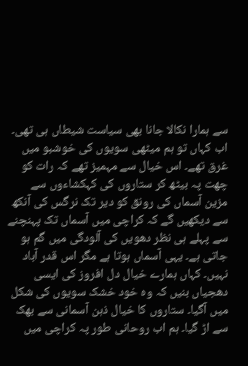سے ہمارا نکالا جانا بھی سیاست شیطاں ہی تھی۔
اب کہاں تو ہم میٹھی سویوں کی خوشبو میں غرق تھے۔ اس خیال سے مہمیز تھے کہ رات کو چھت پہ بیٹھ کر ستاروں کی کہکشاءوں سے مزین آسماں کی رونق کو دیر تک نرگس کی آنکھ سے دیکھیں گے کہ کراچی میں آسماں تک پہنچنے سے پہلے ہی نظر دھویں کی آلودگی میں گم ہو جاتی ہے۔ یہی آسماں ہوتا ہے مگر اس قدر آباد نہیں۔ کہاں ہمارے خیال دل افروز کی ایسی دھجیاں بنیں کہ وہ خود خشک سویوں کی شکل میں آگیا۔ ستاروں کا خیال ذہن آسمانی سے بھک سے اڑ گیا۔ ہم اب روحانی طور پہ کراچی میں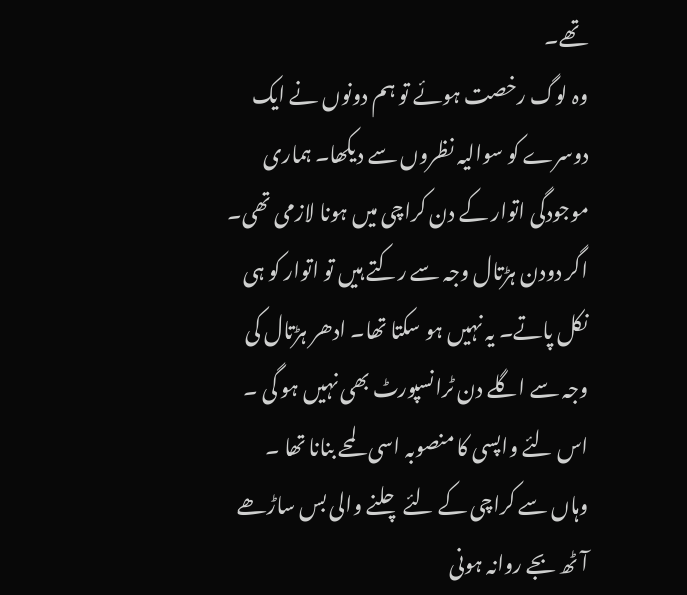تھے۔
وہ لوگ رخصت ہوئے تو ہم دونوں نے ایک دوسرے کو سوالیہ نظروں سے دیکھا۔ ہماری موجودگی اتوار کے دن کراچی میں ہونا لازمی تھی۔ اگر دودن ہڑتال وجہ سے رکتے ہیں تو اتوار کو ہی نکل پاتے۔ یہ نہیں ہو سکتا تھا۔ ادھر ہڑتال کی وجہ سے اگلے دن ٹرانسپورٹ بھی نہیں ہو گی ۔ اس لئے واپسی کا منصوبہ اسی لمحے بنانا تھا ۔
وہاں سے کراچی کے لئے چلنے والی بس ساڑھے آٹھ بجے روانہ ہونی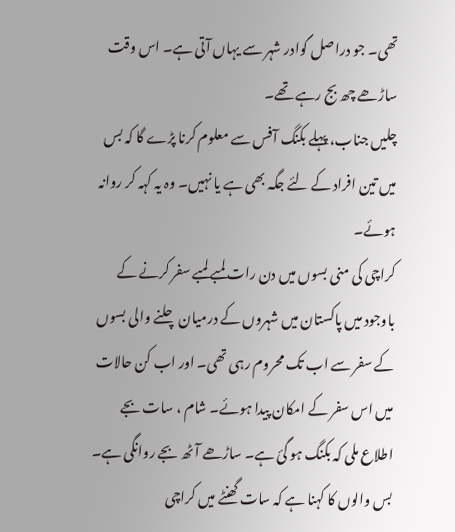تھی۔ جو دراصل گوادر شہر سے یہاں آتی ہے۔ اس وقت ساڑھے چھ بج رہے تھے۔
چلیں جناب، پہلے بکنگ آفس سے معلوم کرنا پڑے گا کہ بس میں تین افراد کے لئے جگہ بھی ہے یا نہیں۔ وہ یہ کہہ کر روانہ ہوئے۔
کراچی کی منی بسوں میں دن رات لمبے لمبے سفر کرنے کے باوجود میں پاکستان میں شہروں کے درمیان چلنے والی بسوں کے سفر سے اب تک محروم رہی تھی۔ اور اب کن حالات میں اس سفر کے امکان پیدا ہوئے۔ شام ، سات بجے اطلاع ملی کہ بکنگ ہو گئ ہے۔ ساڑھے آٹھ بجے روانگی ہے۔ بس والوں کا کہنا ہے کہ سات گھنٹے میں کراچی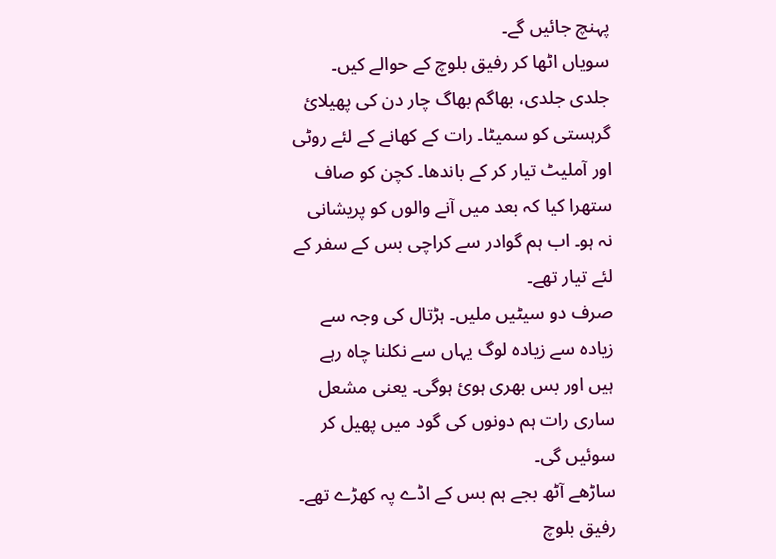پہنچ جائیں گے۔
سویاں اٹھا کر رفیق بلوچ کے حوالے کیں۔ جلدی جلدی، بھاگم بھاگ چار دن کی پھیلائ گرہستی کو سمیٹا۔ رات کے کھانے کے لئے روٹی اور آملیٹ تیار کر کے باندھا۔ کچن کو صاف ستھرا کیا کہ بعد میں آنے والوں کو پریشانی نہ ہو۔ اب ہم گوادر سے کراچی بس کے سفر کے لئے تیار تھے۔
صرف دو سیٹیں ملیں۔ ہڑتال کی وجہ سے زیادہ سے زیادہ لوگ یہاں سے نکلنا چاہ رہے ہیں اور بس بھری ہوئ ہوگی۔ یعنی مشعل ساری رات ہم دونوں کی گود میں پھیل کر سوئیں گی۔
ساڑھے آٹھ بجے ہم بس کے اڈے پہ کھڑے تھے۔ رفیق بلوچ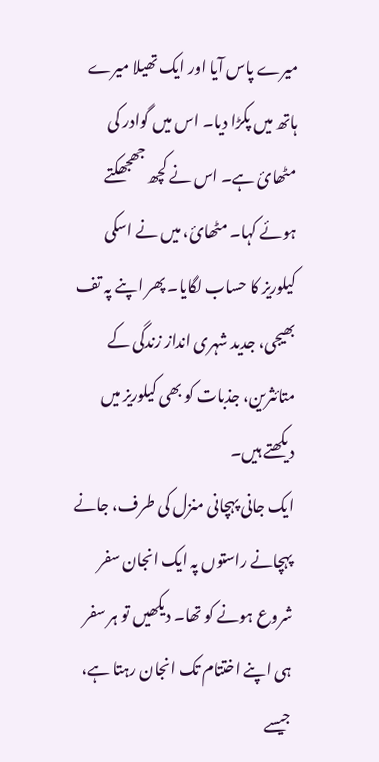میرے پاس آیا اور ایک تھیلا میرے ہاتھ میں پکڑا دیا۔ اس میں گوادر کی مٹھائ ہے۔ اس نے کچھ جھجھکتے ہوئے کہا۔ مٹھائ، میں نے اسکی کیلوریز کا حساب لگایا۔ پھر اپنے پہ تف بھیجی، جدید شہری انداز زندگی کے متائثرین، جذبات کو بھی کیلوریز میں دیکھتے ہیں۔
ایک جانی پہچانی منزل کی طرف، جانے پہچانے راستوں پہ ایک انجان سفر شروع ہونے کو تھا۔ دیکھیں تو ہر سفر ہی اپنے اختتام تک انجان رہتا ہے، جیسے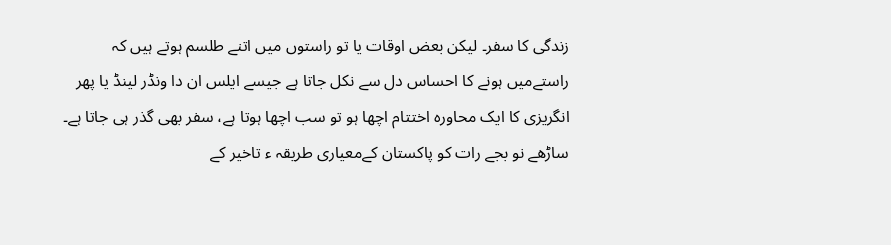زندگی کا سفر۔ لیکن بعض اوقات یا تو راستوں میں اتنے طلسم ہوتے ہیں کہ راستےمیں ہونے کا احساس دل سے نکل جاتا ہے جیسے ایلس ان دا ونڈر لینڈ یا پھر انگریزی کا ایک محاورہ اختتام اچھا ہو تو سب اچھا ہوتا ہے، سفر بھی گذر ہی جاتا ہے۔
ساڑھے نو بجے رات کو پاکستان کےمعیاری طریقہ ء تاخیر کے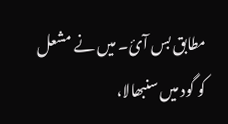مطابق بس آئ۔ میں نے مشعل کو گود میں سنبھالا،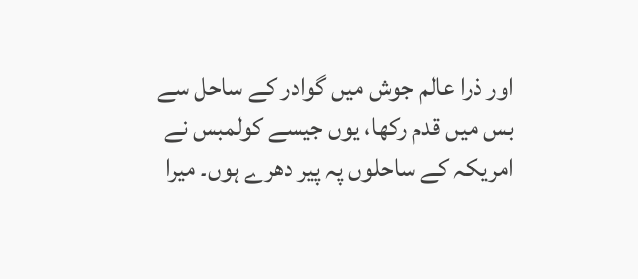اور ذرا عالم جوش میں گوادر کے ساحل سے بس میں قدم رکھا، یوں جیسے کولمبس نے امریکہ کے ساحلوں پہ پیر دھرے ہوں۔ میرا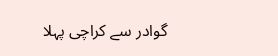گوادر سے کراچی پہلا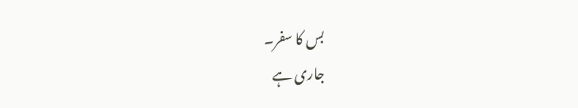بس کا سفر۔
جاری ہے